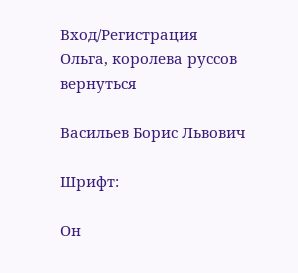Вход/Регистрация
Ольга, королева руссов
вернуться

Васильев Борис Львович

Шрифт:

Он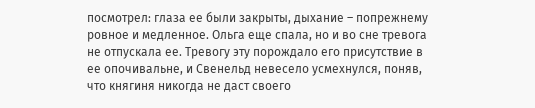посмотрел: глаза ее были закрыты, дыхание – попрежнему ровное и медленное. Ольга еще спала, но и во сне тревога не отпускала ее. Тревогу эту порождало его присутствие в ее опочивальне, и Свенельд невесело усмехнулся, поняв, что княгиня никогда не даст своего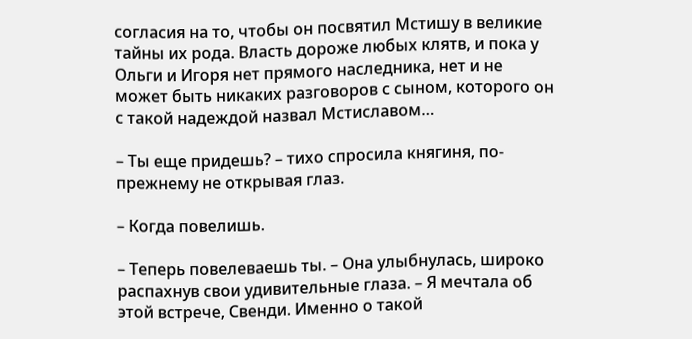согласия на то, чтобы он посвятил Мстишу в великие тайны их рода. Власть дороже любых клятв, и пока у Ольги и Игоря нет прямого наследника, нет и не может быть никаких разговоров с сыном, которого он с такой надеждой назвал Мстиславом…

– Ты еще придешь? – тихо спросила княгиня, по-прежнему не открывая глаз.

– Когда повелишь.

– Теперь повелеваешь ты. – Она улыбнулась, широко распахнув свои удивительные глаза. – Я мечтала об этой встрече, Свенди. Именно о такой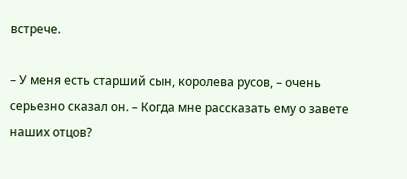встрече.

– У меня есть старший сын, королева русов, – очень серьезно сказал он. – Когда мне рассказать ему о завете наших отцов?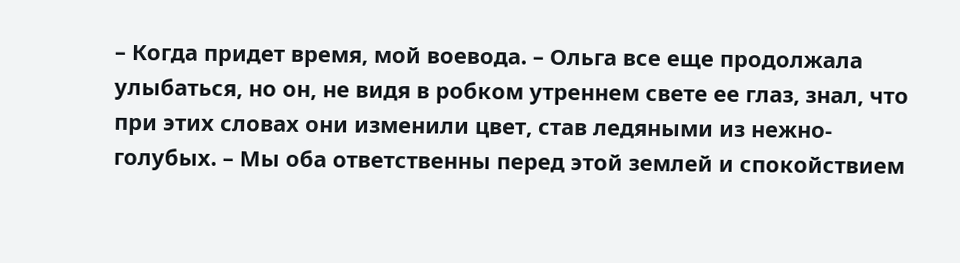– Когда придет время, мой воевода. – Ольга все еще продолжала улыбаться, но он, не видя в робком утреннем свете ее глаз, знал, что при этих словах они изменили цвет, став ледяными из нежно-голубых. – Мы оба ответственны перед этой землей и спокойствием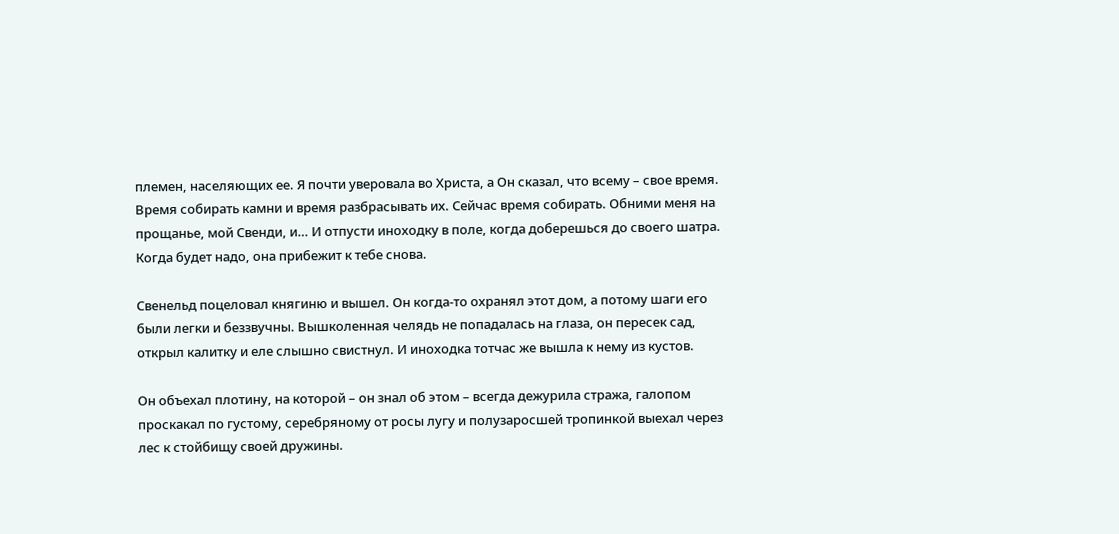племен, населяющих ее. Я почти уверовала во Христа, а Он сказал, что всему – свое время. Время собирать камни и время разбрасывать их. Сейчас время собирать. Обними меня на прощанье, мой Свенди, и… И отпусти иноходку в поле, когда доберешься до своего шатра. Когда будет надо, она прибежит к тебе снова.

Свенельд поцеловал княгиню и вышел. Он когда-то охранял этот дом, а потому шаги его были легки и беззвучны. Вышколенная челядь не попадалась на глаза, он пересек сад, открыл калитку и еле слышно свистнул. И иноходка тотчас же вышла к нему из кустов.

Он объехал плотину, на которой – он знал об этом – всегда дежурила стража, галопом проскакал по густому, серебряному от росы лугу и полузаросшей тропинкой выехал через лес к стойбищу своей дружины.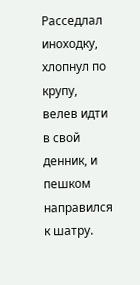Расседлал иноходку, хлопнул по крупу, велев идти в свой денник, и пешком направился к шатру.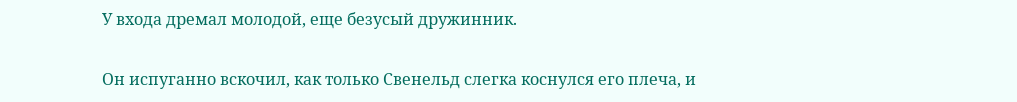У входа дремал молодой, еще безусый дружинник.

Он испуганно вскочил, как только Свенельд слегка коснулся его плеча, и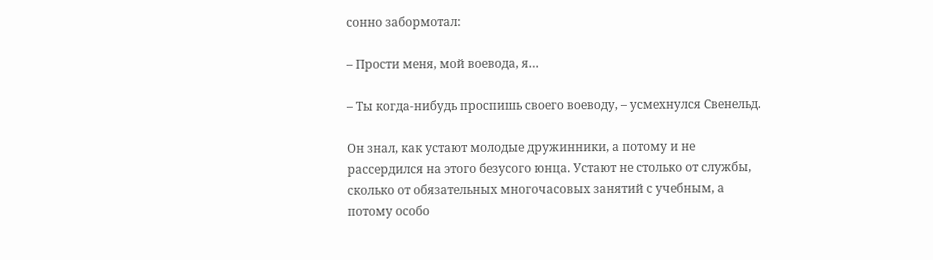сонно забормотал:

– Прости меня, мой воевода, я…

– Ты когда-нибудь проспишь своего воеводу, – усмехнулся Свенельд.

Он знал, как устают молодые дружинники, а потому и не рассердился на этого безусого юнца. Устают не столько от службы, сколько от обязательных многочасовых занятий с учебным, а потому особо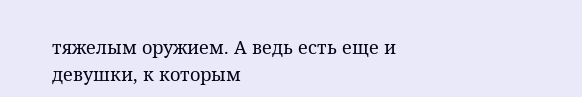тяжелым оружием. А ведь есть еще и девушки, к которым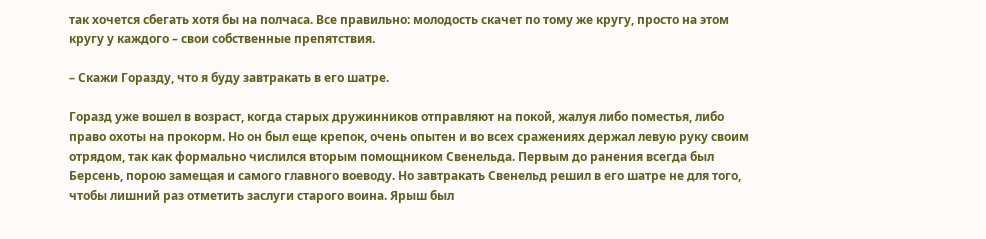так хочется сбегать хотя бы на полчаса. Все правильно: молодость скачет по тому же кругу, просто на этом кругу у каждого – свои собственные препятствия.

– Скажи Горазду, что я буду завтракать в его шатре.

Горазд уже вошел в возраст, когда старых дружинников отправляют на покой, жалуя либо поместья, либо право охоты на прокорм. Но он был еще крепок, очень опытен и во всех сражениях держал левую руку своим отрядом, так как формально числился вторым помощником Свенельда. Первым до ранения всегда был Берсень, порою замещая и самого главного воеводу. Но завтракать Свенельд решил в его шатре не для того, чтобы лишний раз отметить заслуги старого воина. Ярыш был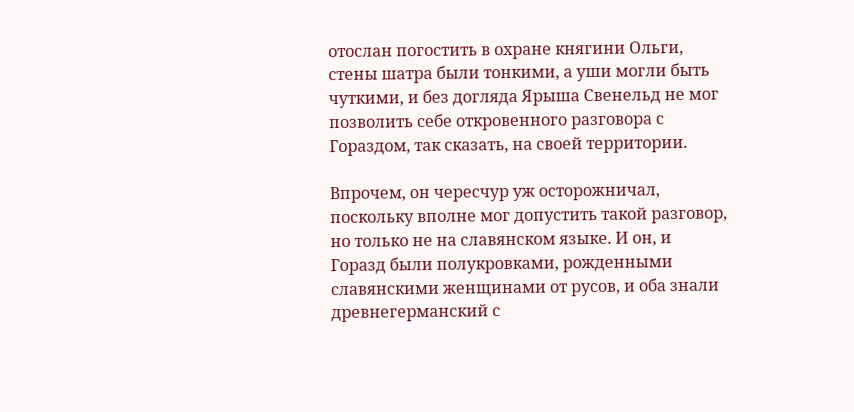отослан погостить в охране княгини Ольги, стены шатра были тонкими, а уши могли быть чуткими, и без догляда Ярыша Свенельд не мог позволить себе откровенного разговора с Гораздом, так сказать, на своей территории.

Впрочем, он чересчур уж осторожничал, поскольку вполне мог допустить такой разговор, но только не на славянском языке. И он, и Горазд были полукровками, рожденными славянскими женщинами от русов, и оба знали древнегерманский с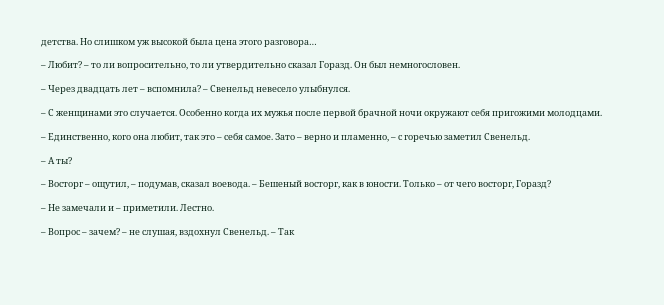детства. Но слишком уж высокой была цена этого разговора…

– Любит? – то ли вопросительно, то ли утвердительно сказал Горазд. Он был немногословен.

– Через двадцать лет – вспомнила? – Свенельд невесело улыбнулся.

– С женщинами это случается. Особенно когда их мужья после первой брачной ночи окружают себя пригожими молодцами.

– Единственно, кого она любит, так это – себя самое. Зато – верно и пламенно, – с горечью заметил Свенельд.

– А ты?

– Восторг – ощутил, – подумав, сказал воевода. – Бешеный восторг, как в юности. Только – от чего восторг, Горазд?

– Не замечали и – приметили. Лестно.

– Вопрос – зачем? – не слушая, вздохнул Свенельд. – Так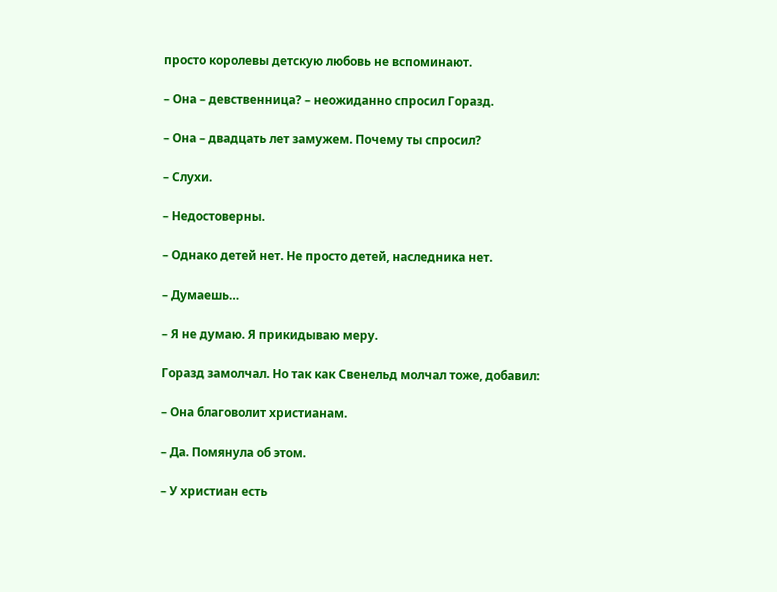просто королевы детскую любовь не вспоминают.

– Она – девственница? – неожиданно спросил Горазд.

– Она – двадцать лет замужем. Почему ты спросил?

– Слухи.

– Недостоверны.

– Однако детей нет. Не просто детей, наследника нет.

– Думаешь…

– Я не думаю. Я прикидываю меру.

Горазд замолчал. Но так как Свенельд молчал тоже, добавил:

– Она благоволит христианам.

– Да. Помянула об этом.

– У христиан есть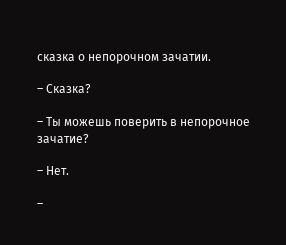сказка о непорочном зачатии.

– Сказка?

– Ты можешь поверить в непорочное зачатие?

– Нет.

–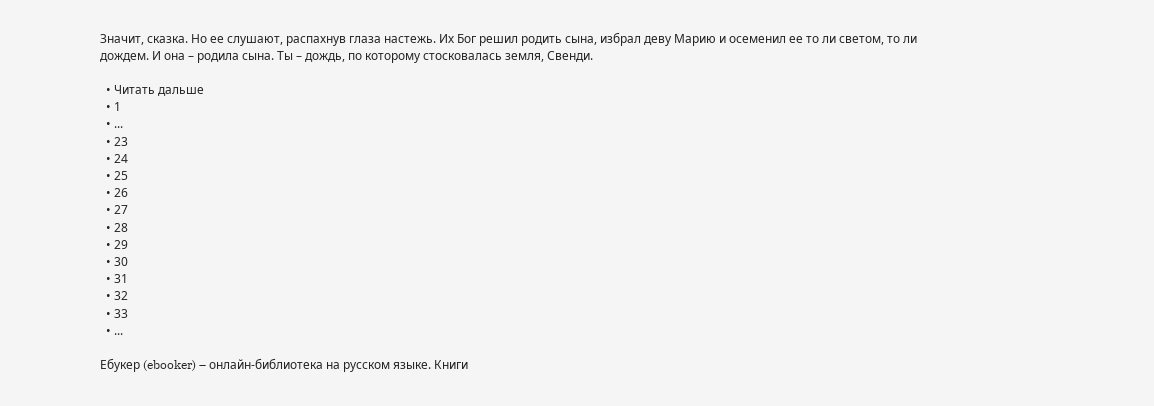Значит, сказка. Но ее слушают, распахнув глаза настежь. Их Бог решил родить сына, избрал деву Марию и осеменил ее то ли светом, то ли дождем. И она – родила сына. Ты – дождь, по которому стосковалась земля, Свенди.

  • Читать дальше
  • 1
  • ...
  • 23
  • 24
  • 25
  • 26
  • 27
  • 28
  • 29
  • 30
  • 31
  • 32
  • 33
  • ...

Ебукер (ebooker) – онлайн-библиотека на русском языке. Книги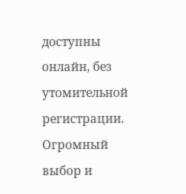доступны онлайн, без утомительной регистрации. Огромный выбор и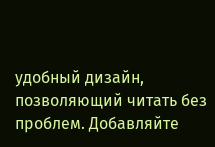удобный дизайн, позволяющий читать без проблем. Добавляйте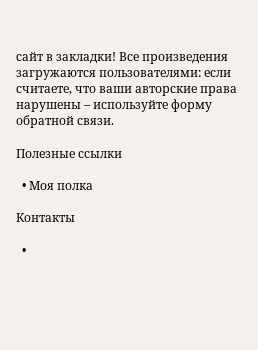сайт в закладки! Все произведения загружаются пользователями: если считаете, что ваши авторские права нарушены – используйте форму обратной связи.

Полезные ссылки

  • Моя полка

Контакты

  •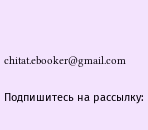chitat.ebooker@gmail.com

Подпишитесь на рассылку: